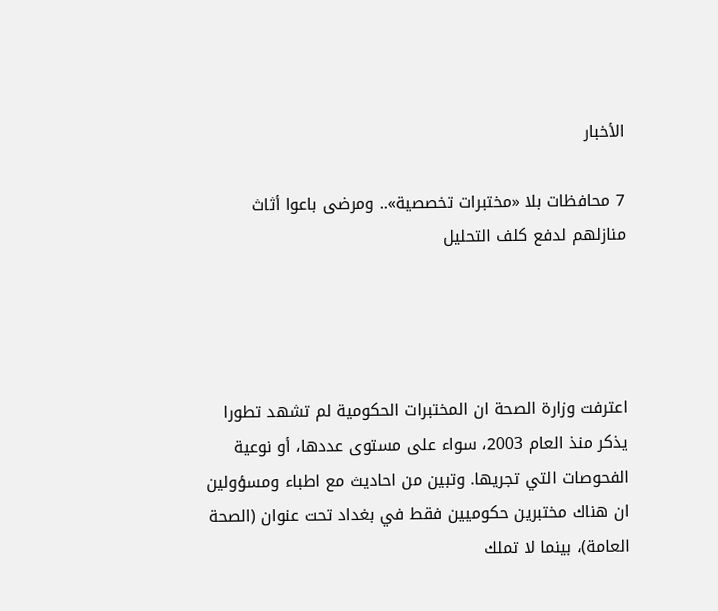الأخبار

7 محافظات بلا «مختبرات تخصصية».. ومرضى باعوا أثاث منازلهم لدفع كلف التحليل




اعترفت وزارة الصحة ان المختبرات الحكومية لم تشهد تطورا يذكر منذ العام 2003، سواء على مستوى عددها، أو نوعية الفحوصات التي تجريها. وتبين من احاديث مع اطباء ومسؤولين ان هناك مختبرين حكوميين فقط في بغداد تحت عنوان (الصحة العامة)، بينما لا تملك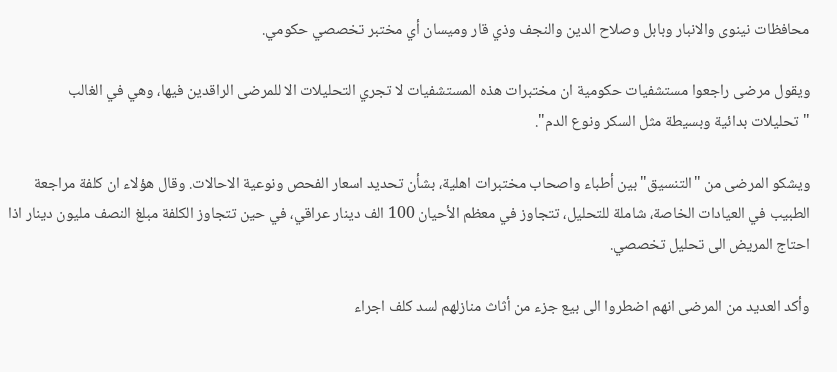محافظات نينوى والانبار وبابل وصلاح الدين والنجف وذي قار وميسان أي مختبر تخصصي حكومي.

ويقول مرضى راجعوا مستشفيات حكومية ان مختبرات هذه المستشفيات لا تجري التحليلات الا للمرضى الراقدين فيها، وهي في الغالب "تحليلات بدائية وبسيطة مثل السكر ونوع الدم".

ويشكو المرضى من "التنسيق" بين أطباء واصحاب مختبرات اهلية، بشأن تحديد اسعار الفحص ونوعية الاحالات. وقال هؤلاء ان كلفة مراجعة الطبيب في العيادات الخاصة، شاملة للتحليل، تتجاوز في معظم الأحيان 100 الف دينار عراقي، في حين تتجاوز الكلفة مبلغ النصف مليون دينار اذا احتاج المريض الى تحليل تخصصي.

وأكد العديد من المرضى انهم اضطروا الى بيع جزء من أثاث منازلهم لسد كلف اجراء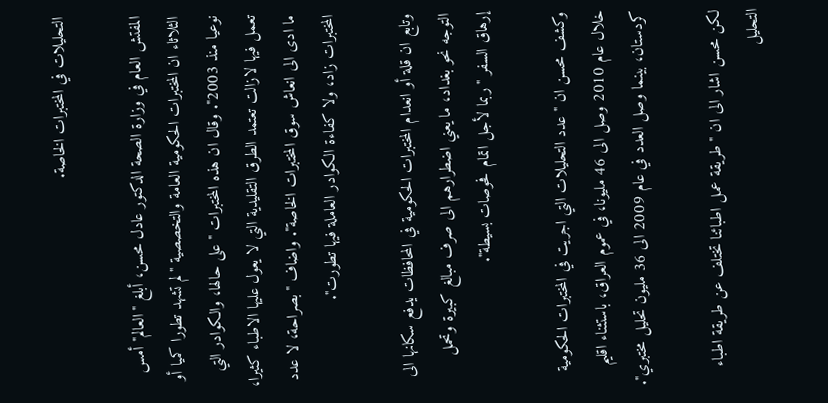التحليلات في المختبرات الخاصة.

المفتش العام في وزارة الصحة الدكتور عادل محسن، أبلغ "العالم" أمس الثلاثاء ان المختبرات الحكومية العامة والتخصصية "لم تشهد تطورا كميا أو نوعيا منذ 2003". وقال ان هذه المختبرات "على حالها، والكوادر التي تعمل فيها لازالت تعتمد الطرق التقليدية التي لا يعول عليها الاطباء كثيرا، ما ادى الى انعاش سوق المختبرات الخاصة". واضاف "بصراحة، لا عدد المختبرات زاد، ولا كفاءة الكوادر العاملة فيها تطورت".

وتابع ان قلة أو انعدام المختبرات الحكومية في المحافظات يدفع سكانها الى التوجه نحو بغداد، ما يعني اضطرارهم الى صرف مبالغ كبيرة وتحمل إرهاق السفر "ربما لأجل اتمام فحوصات بسيطة".

وكشف محسن ان "عدد التحليلات التي اجريت في المختبرات الحكومية خلال عام 2010 وصل الى 46 مليونا، في عموم العراق، باستثناء اقليم كردستان، بينما وصل العدد في عام 2009 الى 36 مليون تحليل مختبري".

لكن محسن اشار الى ان "طريقة عمل اطبائنا تختلف عن طريقة اطباء التحليل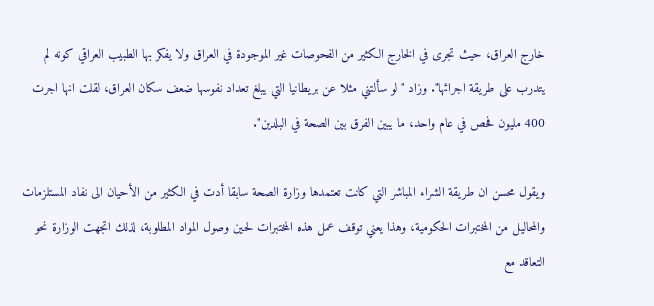خارج العراق، حيث تجرى في الخارج الكثير من الفحوصات غير الموجودة في العراق ولا يفكر بها الطبيب العراقي كونه لم يتدرب على طريقة اجرائها". وزاد "لو سألتني مثلا عن بريطانيا التي يبلغ تعداد نفوسها ضعف سكان العراق، لقلت انها اجرت 400 مليون فحص في عام واحد، ما يبين الفرق بين الصحة في البلدين".

ويقول محسن ان طريقة الشراء المباشر التي كانت تعتمدها وزارة الصحة سابقا أدت في الكثير من الأحيان الى نفاد المستلزمات والمحاليل من المختبرات الحكومية، وهذا يعني توقف عمل هذه المختبرات لحين وصول المواد المطلوبة، لذلك اتجهت الوزارة نحو التعاقد مع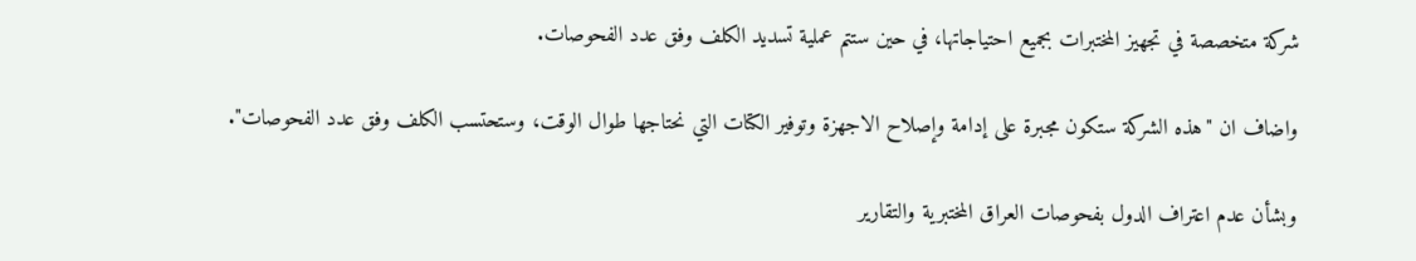شركة متخصصة في تجهيز المختبرات بجميع احتياجاتها، في حين ستتم عملية تسديد الكلف وفق عدد الفحوصات.

واضاف ان "هذه الشركة ستكون مجبرة على إدامة وإصلاح الاجهزة وتوفير الكتات التي نحتاجها طوال الوقت، وستحتسب الكلف وفق عدد الفحوصات".

وبشأن عدم اعتراف الدول بفحوصات العراق المختبرية والتقارير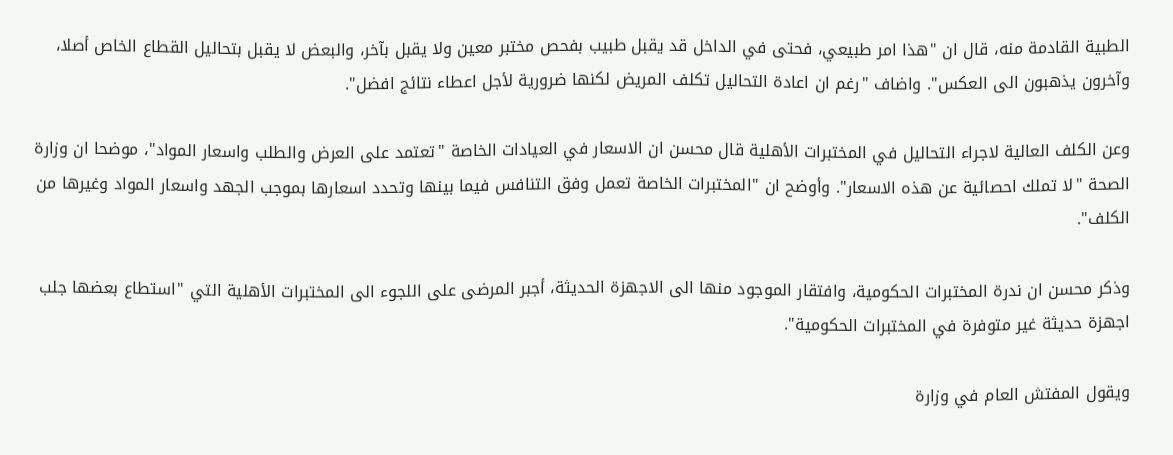الطبية القادمة منه، قال ان "هذا امر طبيعي، فحتى في الداخل قد يقبل طبيب بفحص مختبر معين ولا يقبل بآخر، والبعض لا يقبل بتحاليل القطاع الخاص أصلا، وآخرون يذهبون الى العكس". واضاف "رغم ان اعادة التحاليل تكلف المريض لكنها ضرورية لأجل اعطاء نتائج افضل".

وعن الكلف العالية لاجراء التحاليل في المختبرات الأهلية قال محسن ان الاسعار في العيادات الخاصة "تعتمد على العرض والطلب واسعار المواد"، موضحا ان وزارة الصحة "لا تملك احصائية عن هذه الاسعار". وأوضح ان "المختبرات الخاصة تعمل وفق التنافس فيما بينها وتحدد اسعارها بموجب الجهد واسعار المواد وغيرها من الكلف".

وذكر محسن ان ندرة المختبرات الحكومية، وافتقار الموجود منها الى الاجهزة الحديثة، أجبر المرضى على اللجوء الى المختبرات الأهلية التي "استطاع بعضها جلب اجهزة حديثة غير متوفرة في المختبرات الحكومية".

ويقول المفتش العام في وزارة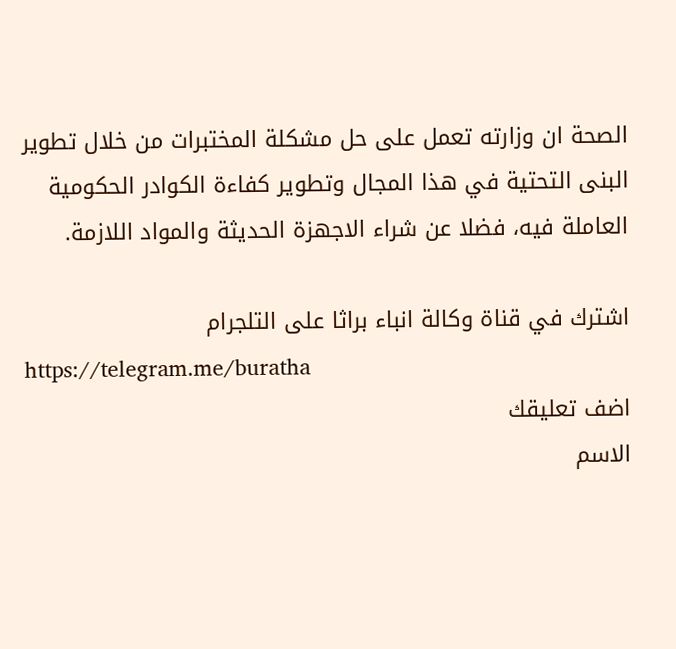الصحة ان وزارته تعمل على حل مشكلة المختبرات من خلال تطوير البنى التحتية في هذا المجال وتطوير كفاءة الكوادر الحكومية العاملة فيه، فضلا عن شراء الاجهزة الحديثة والمواد اللازمة.

اشترك في قناة وكالة انباء براثا على التلجرام
https://telegram.me/buratha
اضف تعليقك
الاسم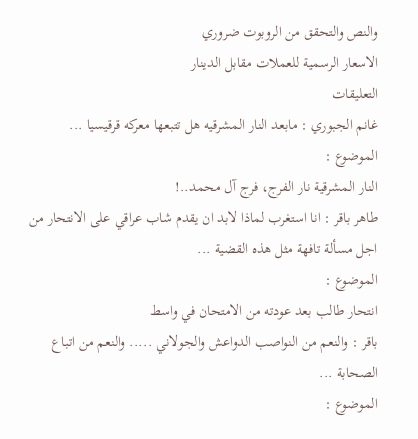والنص والتحقق من الروبوت ضروري
الاسعار الرسمية للعملات مقابل الدينار
التعليقات
غانم الجبوري : مابعد النار المشرقيه هل تتبعها معركه قرقيسيا ...
الموضوع :
النار المشرقية نار الفرج، فرج آل محمد..!
طاهر باقر : انا استغرب لماذا لابد ان يقدم شاب عراقي على الانتحار من اجل مسألة تافهة مثل هذه القضية ...
الموضوع :
انتحار طالب بعد عودته من الامتحان في واسط
باقر : والنعم من النواصب الدواعش والجولاني ..... والنعم من اتباع الصحابة ...
الموضوع :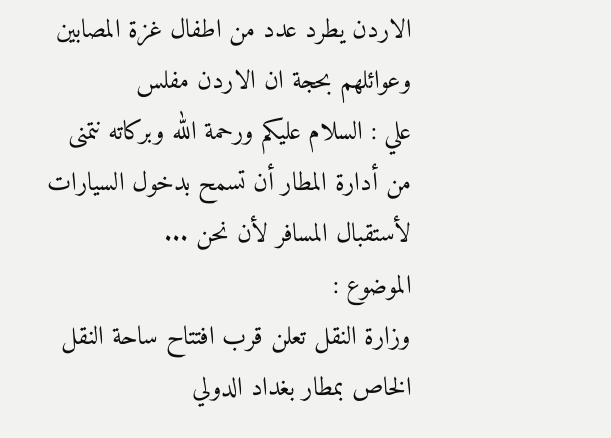الاردن يطرد عدد من اطفال غزة المصابين وعوائلهم بحجة ان الاردن مفلس
علي : السلام عليكم ورحمة الله وبركاته نتمنى من أدارة المطار أن تسمح بدخول السيارات لأستقبال المسافر لأن نحن ...
الموضوع :
وزارة النقل تعلن قرب افتتاح ساحة النقل الخاص بمطار بغداد الدولي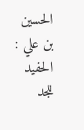الحسين بن علي : الحفيد للجد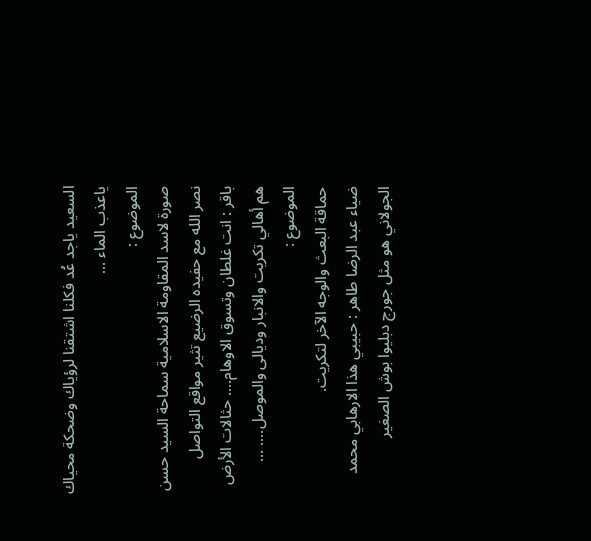السعيد ياجد عُد فكلنا اشتقنا لرؤياك وضحكة محياك ياعذب الماء ...
الموضوع :
صورة لاسد المقاومة الاسلامية سماحة السيد حسن نصر الله مع حفيده الرضيع تثير مواقع التواصل
باقر : انت غلطان وتسوق الاوهام.... حثالات الأرض هم أهالي تكريت والانبار وديالى والموصل.... ...
الموضوع :
حماقة البعث والوجه الآخر لتكريت.
ضياء عبد الرضا طاهر : حبيبي ھذا الارھابي محمد الجولاني ھو مثل جورج دبليوا بوش الصغير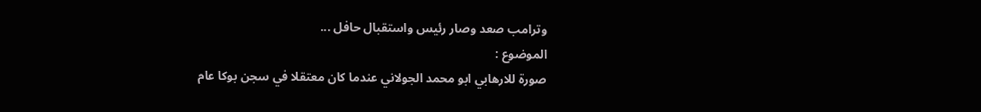وترامب صعد وصار رئيس واستقبال حافل ...
الموضوع :
صورة للارهابي ابو محمد الجولاني عندما كان معتقلا في سجن بوكا عام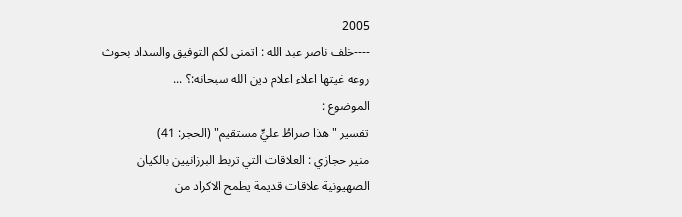2005
----خلف ناصر عبد الله : اتمنى لكم التوفيق والسداد بحوث روعه غيتها اعلاء اعلام دين الله سبحانه:؟ ...
الموضوع :
تفسير "هذا صراطُ عليٍّ مستقيم" (الحجر: 41)
منير حجازي : العلاقات التي تربط البرزانيين بالكيان الصهيونية علاقات قديمة يطمح الاكراد من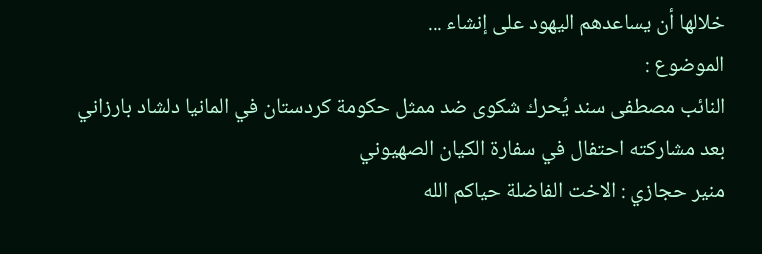خلالها أن يساعدهم اليهود على إنشاء ...
الموضوع :
النائب مصطفى سند يُحرك شكوى ضد ممثل حكومة كردستان في المانيا دلشاد بارزاني بعد مشاركته احتفال في سفارة الكيان الصهيوني
منير حجازي : الاخت الفاضلة حياكم الله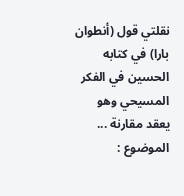نقلتي قول (أنطوان بارا) في كتابه الحسين في الفكر المسيحي وهو يعقد مقارنة ...
الموضوع :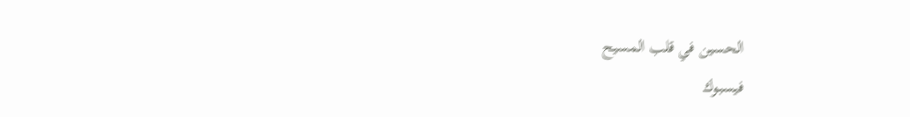الحسين في قلب المسيح
فيسبوك